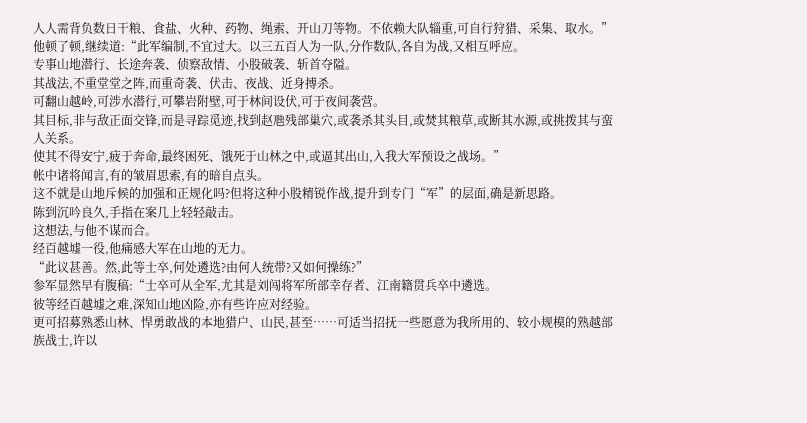人人需背负数日干粮、食盐、火种、药物、绳索、开山刀等物。不依赖大队辎重,可自行狩猎、采集、取水。”
他顿了顿,继续道:“此军编制,不宜过大。以三五百人为一队,分作数队,各自为战,又相互呼应。
专事山地潜行、长途奔袭、侦察敌情、小股破袭、斩首夺隘。
其战法,不重堂堂之阵,而重奇袭、伏击、夜战、近身搏杀。
可翻山越岭,可涉水潜行,可攀岩附壁,可于林间设伏,可于夜间袭营。
其目标,非与敌正面交锋,而是寻踪觅迹,找到赵虺残部巢穴,或袭杀其头目,或焚其粮草,或断其水源,或挑拨其与蛮人关系。
使其不得安宁,疲于奔命,最终困死、饿死于山林之中,或逼其出山,入我大军预设之战场。”
帐中诸将闻言,有的皱眉思索,有的暗自点头。
这不就是山地斥候的加强和正规化吗?但将这种小股精锐作战,提升到专门“军”的层面,确是新思路。
陈到沉吟良久,手指在案几上轻轻敲击。
这想法,与他不谋而合。
经百越墟一役,他痛感大军在山地的无力。
“此议甚善。然,此等士卒,何处遴选?由何人统带?又如何操练?”
参军显然早有腹稿:“士卒可从全军,尤其是刘闯将军所部幸存者、江南籍贯兵卒中遴选。
彼等经百越墟之难,深知山地凶险,亦有些许应对经验。
更可招募熟悉山林、悍勇敢战的本地猎户、山民,甚至……可适当招抚一些愿意为我所用的、较小规模的熟越部族战士,许以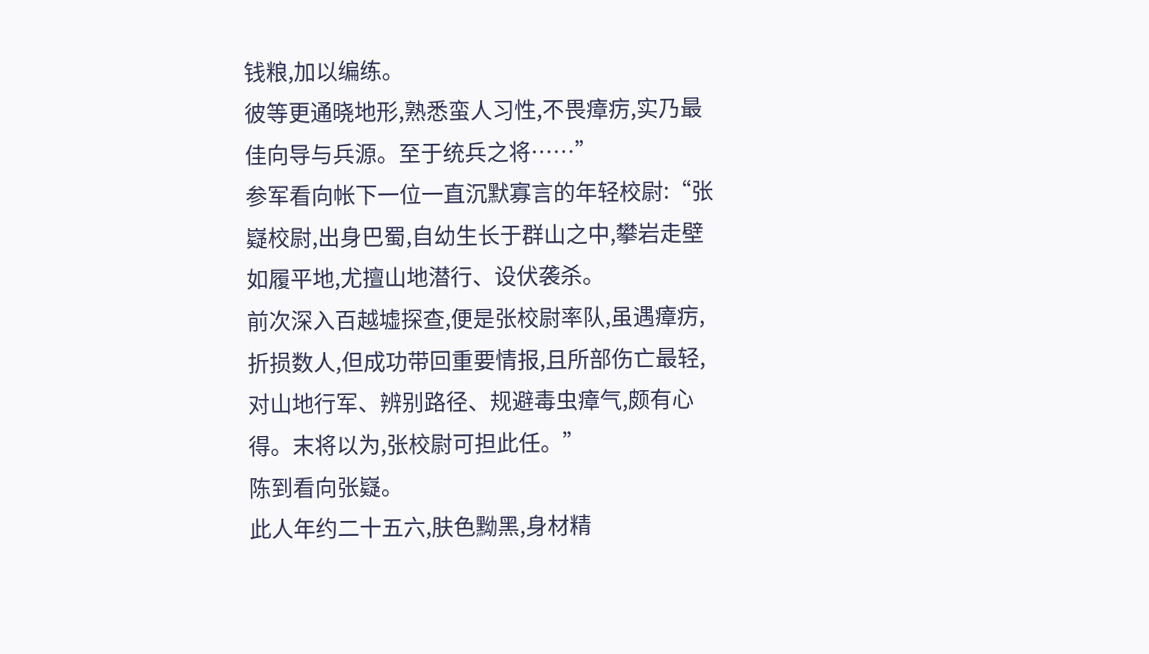钱粮,加以编练。
彼等更通晓地形,熟悉蛮人习性,不畏瘴疠,实乃最佳向导与兵源。至于统兵之将……”
参军看向帐下一位一直沉默寡言的年轻校尉:“张嶷校尉,出身巴蜀,自幼生长于群山之中,攀岩走壁如履平地,尤擅山地潜行、设伏袭杀。
前次深入百越墟探查,便是张校尉率队,虽遇瘴疠,折损数人,但成功带回重要情报,且所部伤亡最轻,对山地行军、辨别路径、规避毒虫瘴气,颇有心得。末将以为,张校尉可担此任。”
陈到看向张嶷。
此人年约二十五六,肤色黝黑,身材精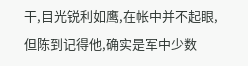干,目光锐利如鹰,在帐中并不起眼,但陈到记得他,确实是军中少数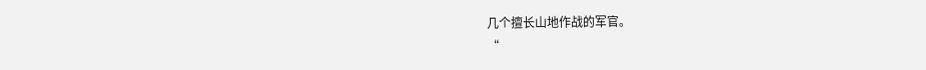几个擅长山地作战的军官。
“